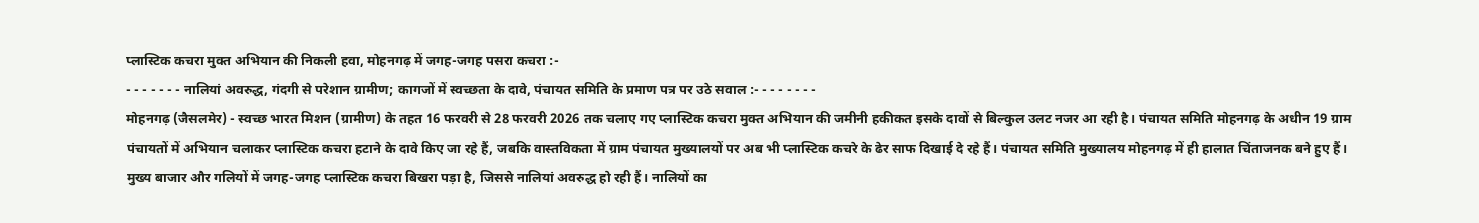प्लास्टिक कचरा मुक्त अभियान की निकली हवा, मोहनगढ़ में जगह-जगह पसरा कचरा :-
- - - - - - - नालियां अवरुद्ध, गंदगी से परेशान ग्रामीण; कागजों में स्वच्छता के दावे, पंचायत समिति के प्रमाण पत्र पर उठे सवाल :- - - - - - - -
मोहनगढ़ (जैसलमेर) - स्वच्छ भारत मिशन (ग्रामीण) के तहत 16 फरवरी से 28 फरवरी 2026 तक चलाए गए प्लास्टिक कचरा मुक्त अभियान की जमीनी हकीकत इसके दावों से बिल्कुल उलट नजर आ रही है। पंचायत समिति मोहनगढ़ के अधीन 19 ग्राम पंचायतों में अभियान चलाकर प्लास्टिक कचरा हटाने के दावे किए जा रहे हैं, जबकि वास्तविकता में ग्राम पंचायत मुख्यालयों पर अब भी प्लास्टिक कचरे के ढेर साफ दिखाई दे रहे हैं। पंचायत समिति मुख्यालय मोहनगढ़ में ही हालात चिंताजनक बने हुए हैं। मुख्य बाजार और गलियों में जगह-जगह प्लास्टिक कचरा बिखरा पड़ा है, जिससे नालियां अवरुद्ध हो रही हैं। नालियों का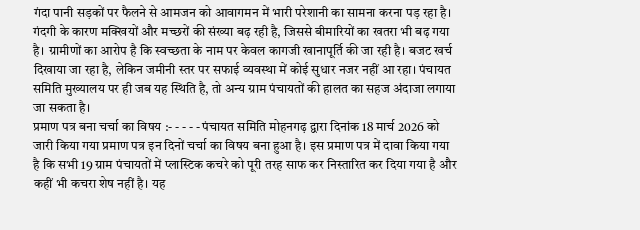गंदा पानी सड़कों पर फैलने से आमजन को आवागमन में भारी परेशानी का सामना करना पड़ रहा है। गंदगी के कारण मक्खियों और मच्छरों की संख्या बढ़ रही है, जिससे बीमारियों का खतरा भी बढ़ गया है। ग्रामीणों का आरोप है कि स्वच्छता के नाम पर केवल कागजी खानापूर्ति की जा रही है। बजट खर्च दिखाया जा रहा है, लेकिन जमीनी स्तर पर सफाई व्यवस्था में कोई सुधार नजर नहीं आ रहा। पंचायत समिति मुख्यालय पर ही जब यह स्थिति है, तो अन्य ग्राम पंचायतों की हालत का सहज अंदाजा लगाया जा सकता है।
प्रमाण पत्र बना चर्चा का विषय :- - - - - पंचायत समिति मोहनगढ़ द्वारा दिनांक 18 मार्च 2026 को जारी किया गया प्रमाण पत्र इन दिनों चर्चा का विषय बना हुआ है। इस प्रमाण पत्र में दावा किया गया है कि सभी 19 ग्राम पंचायतों में प्लास्टिक कचरे को पूरी तरह साफ कर निस्तारित कर दिया गया है और कहीं भी कचरा शेष नहीं है। यह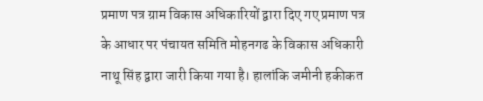प्रमाण पत्र ग्राम विकास अधिकारियों द्वारा दिए गए प्रमाण पत्र के आधार पर पंचायत समिति मोहनगढ के विकास अधिकारी नाथू सिंह द्वारा जारी किया गया है। हालांकि जमीनी हकीकत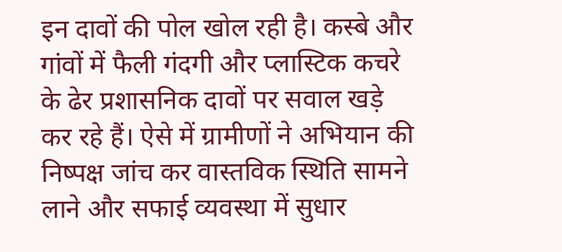इन दावों की पोल खोल रही है। कस्बे और गांवों में फैली गंदगी और प्लास्टिक कचरे के ढेर प्रशासनिक दावों पर सवाल खड़े कर रहे हैं। ऐसे में ग्रामीणों ने अभियान की निष्पक्ष जांच कर वास्तविक स्थिति सामने लाने और सफाई व्यवस्था में सुधार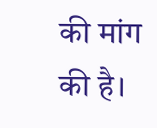की मांग की है।